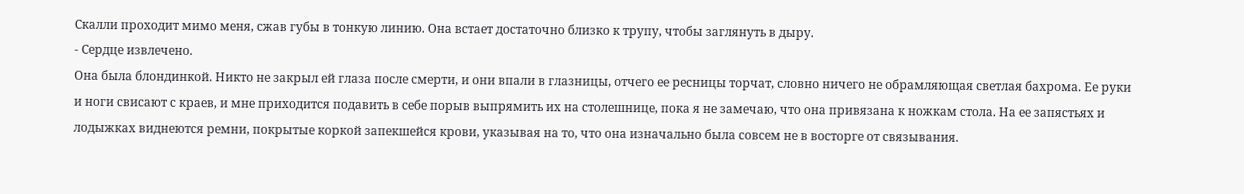Скалли проходит мимо меня, сжав губы в тонкую линию. Она встает достаточно близко к трупу, чтобы заглянуть в дыру.
- Сердце извлечено.
Она была блондинкой. Никто не закрыл ей глаза после смерти, и они впали в глазницы, отчего ее ресницы торчат, словно ничего не обрамляющая светлая бахрома. Ее руки и ноги свисают с краев, и мне приходится подавить в себе порыв выпрямить их на столешнице, пока я не замечаю, что она привязана к ножкам стола. На ее запястьях и лодыжках виднеются ремни, покрытые коркой запекшейся крови, указывая на то, что она изначально была совсем не в восторге от связывания.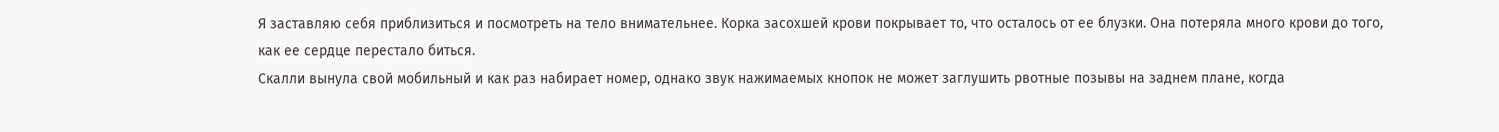Я заставляю себя приблизиться и посмотреть на тело внимательнее. Корка засохшей крови покрывает то, что осталось от ее блузки. Она потеряла много крови до того, как ее сердце перестало биться.
Скалли вынула свой мобильный и как раз набирает номер, однако звук нажимаемых кнопок не может заглушить рвотные позывы на заднем плане, когда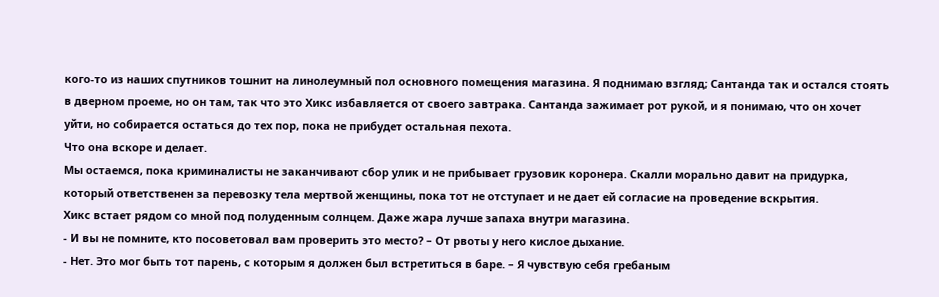кого-то из наших спутников тошнит на линолеумный пол основного помещения магазина. Я поднимаю взгляд; Сантанда так и остался стоять в дверном проеме, но он там, так что это Хикс избавляется от своего завтрака. Сантанда зажимает рот рукой, и я понимаю, что он хочет уйти, но собирается остаться до тех пор, пока не прибудет остальная пехота.
Что она вскоре и делает.
Мы остаемся, пока криминалисты не заканчивают сбор улик и не прибывает грузовик коронера. Скалли морально давит на придурка, который ответственен за перевозку тела мертвой женщины, пока тот не отступает и не дает ей согласие на проведение вскрытия.
Хикс встает рядом со мной под полуденным солнцем. Даже жара лучше запаха внутри магазина.
- И вы не помните, кто посоветовал вам проверить это место? – От рвоты у него кислое дыхание.
- Нет. Это мог быть тот парень, с которым я должен был встретиться в баре. – Я чувствую себя гребаным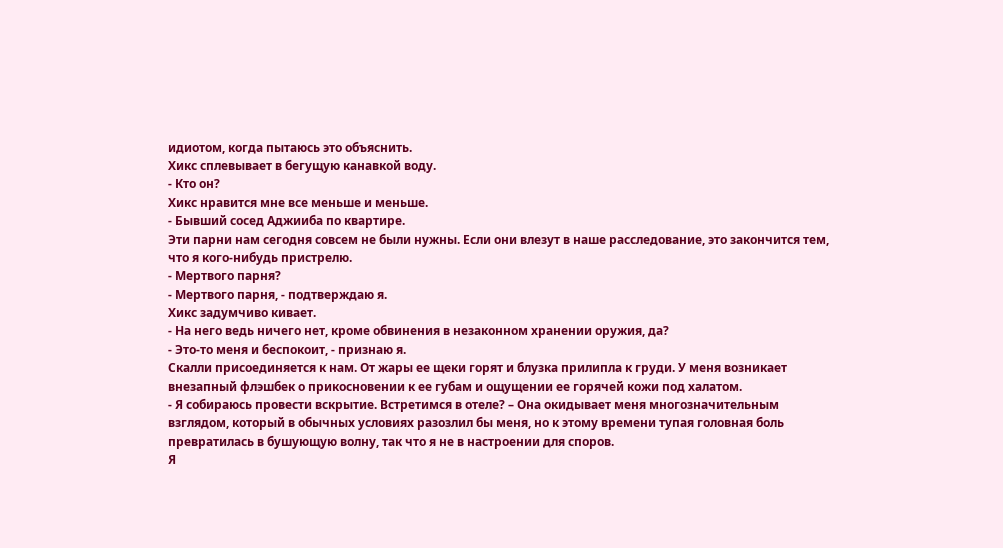идиотом, когда пытаюсь это объяснить.
Хикс сплевывает в бегущую канавкой воду.
- Кто он?
Хикс нравится мне все меньше и меньше.
- Бывший сосед Аджииба по квартире.
Эти парни нам сегодня совсем не были нужны. Если они влезут в наше расследование, это закончится тем, что я кого-нибудь пристрелю.
- Мертвого парня?
- Мертвого парня, - подтверждаю я.
Хикс задумчиво кивает.
- На него ведь ничего нет, кроме обвинения в незаконном хранении оружия, да?
- Это-то меня и беспокоит, - признаю я.
Скалли присоединяется к нам. От жары ее щеки горят и блузка прилипла к груди. У меня возникает внезапный флэшбек о прикосновении к ее губам и ощущении ее горячей кожи под халатом.
- Я собираюсь провести вскрытие. Встретимся в отеле? – Она окидывает меня многозначительным взглядом, который в обычных условиях разозлил бы меня, но к этому времени тупая головная боль превратилась в бушующую волну, так что я не в настроении для споров.
Я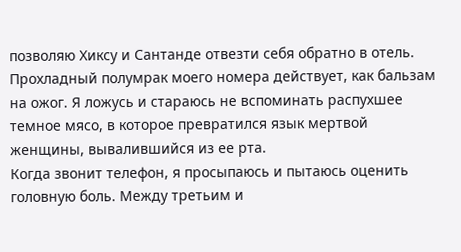позволяю Хиксу и Сантанде отвезти себя обратно в отель. Прохладный полумрак моего номера действует, как бальзам на ожог. Я ложусь и стараюсь не вспоминать распухшее темное мясо, в которое превратился язык мертвой женщины, вывалившийся из ее рта.
Когда звонит телефон, я просыпаюсь и пытаюсь оценить головную боль. Между третьим и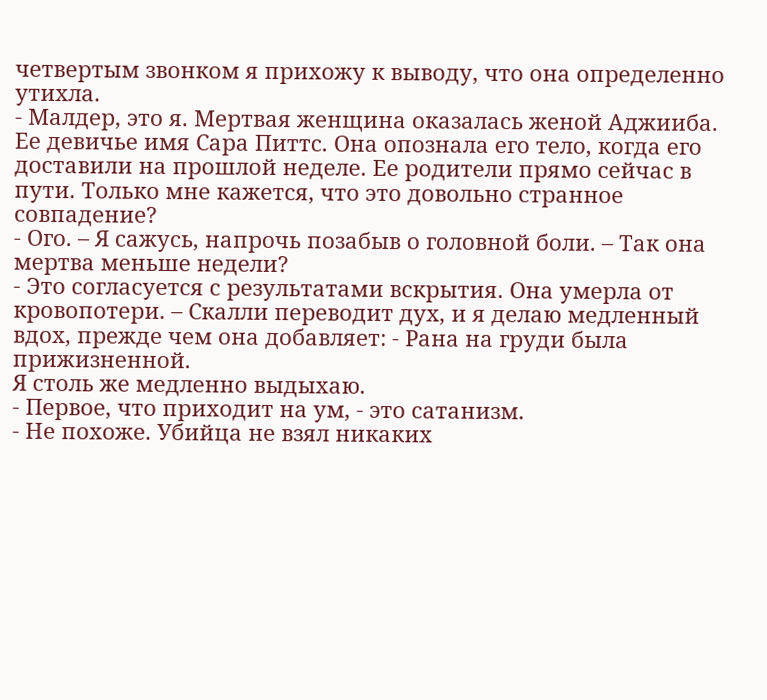четвертым звонком я прихожу к выводу, что она определенно утихла.
- Малдер, это я. Мертвая женщина оказалась женой Аджииба. Ее девичье имя Сара Питтс. Она опознала его тело, когда его доставили на прошлой неделе. Ее родители прямо сейчас в пути. Только мне кажется, что это довольно странное совпадение?
- Ого. – Я сажусь, напрочь позабыв о головной боли. – Так она мертва меньше недели?
- Это согласуется с результатами вскрытия. Она умерла от кровопотери. – Скалли переводит дух, и я делаю медленный вдох, прежде чем она добавляет: - Рана на груди была прижизненной.
Я столь же медленно выдыхаю.
- Первое, что приходит на ум, - это сатанизм.
- Не похоже. Убийца не взял никаких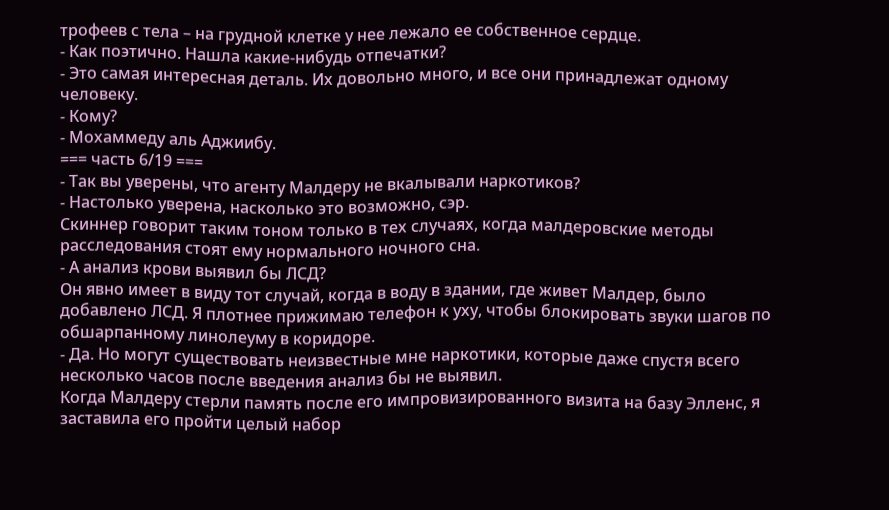трофеев с тела – на грудной клетке у нее лежало ее собственное сердце.
- Как поэтично. Нашла какие-нибудь отпечатки?
- Это самая интересная деталь. Их довольно много, и все они принадлежат одному человеку.
- Кому?
- Мохаммеду аль Аджиибу.
=== часть 6/19 ===
- Так вы уверены, что агенту Малдеру не вкалывали наркотиков?
- Настолько уверена, насколько это возможно, сэр.
Скиннер говорит таким тоном только в тех случаях, когда малдеровские методы расследования стоят ему нормального ночного сна.
- А анализ крови выявил бы ЛСД?
Он явно имеет в виду тот случай, когда в воду в здании, где живет Малдер, было добавлено ЛСД. Я плотнее прижимаю телефон к уху, чтобы блокировать звуки шагов по обшарпанному линолеуму в коридоре.
- Да. Но могут существовать неизвестные мне наркотики, которые даже спустя всего несколько часов после введения анализ бы не выявил.
Когда Малдеру стерли память после его импровизированного визита на базу Элленс, я заставила его пройти целый набор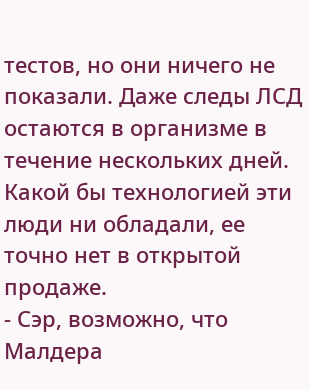тестов, но они ничего не показали. Даже следы ЛСД остаются в организме в течение нескольких дней. Какой бы технологией эти люди ни обладали, ее точно нет в открытой продаже.
- Сэр, возможно, что Малдера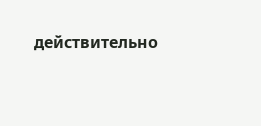действительно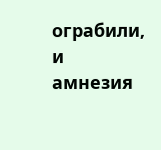ограбили, и амнезия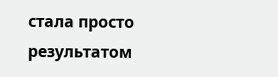стала просто результатом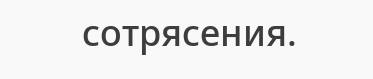сотрясения.